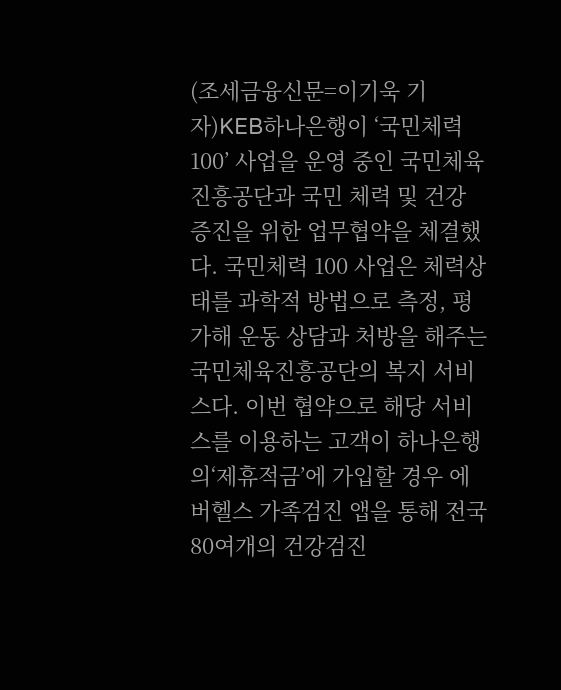(조세금융신문=이기욱 기자)KEB하나은행이 ‘국민체력 100’ 사업을 운영 중인 국민체육진흥공단과 국민 체력 및 건강 증진을 위한 업무협약을 체결했다. 국민체력 100 사업은 체력상태를 과학적 방법으로 측정, 평가해 운동 상담과 처방을 해주는 국민체육진흥공단의 복지 서비스다. 이번 협약으로 해당 서비스를 이용하는 고객이 하나은행의‘제휴적금’에 가입할 경우 에버헬스 가족검진 앱을 통해 전국 80여개의 건강검진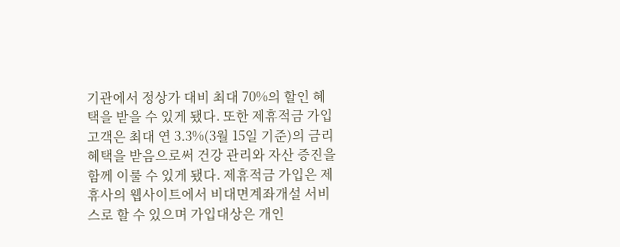기관에서 정상가 대비 최대 70%의 할인 혜택을 받을 수 있게 됐다. 또한 제휴적금 가입 고객은 최대 연 3.3%(3월 15일 기준)의 금리혜택을 받음으로써 건강 관리와 자산 증진을 함께 이룰 수 있게 됐다. 제휴적금 가입은 제휴사의 웹사이트에서 비대면계좌개설 서비스로 할 수 있으며 가입대상은 개인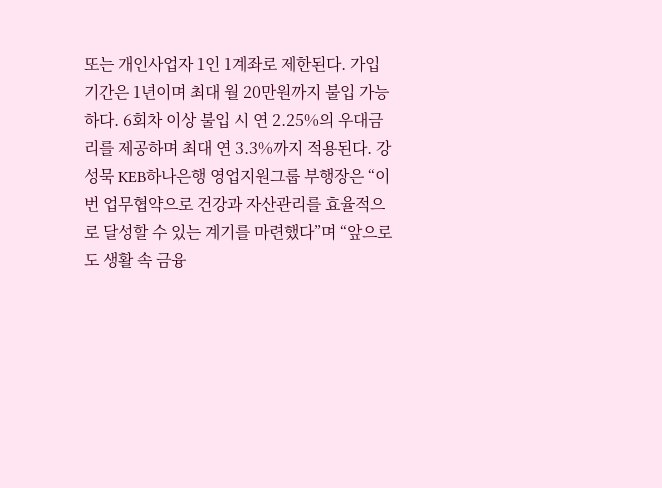또는 개인사업자 1인 1계좌로 제한된다. 가입기간은 1년이며 최대 월 20만원까지 불입 가능하다. 6회차 이상 불입 시 연 2.25%의 우대금리를 제공하며 최대 연 3.3%까지 적용된다. 강성묵 KEB하나은행 영업지원그룹 부행장은 “이번 업무협약으로 건강과 자산관리를 효율적으로 달성할 수 있는 계기를 마련했다”며 “앞으로도 생활 속 금융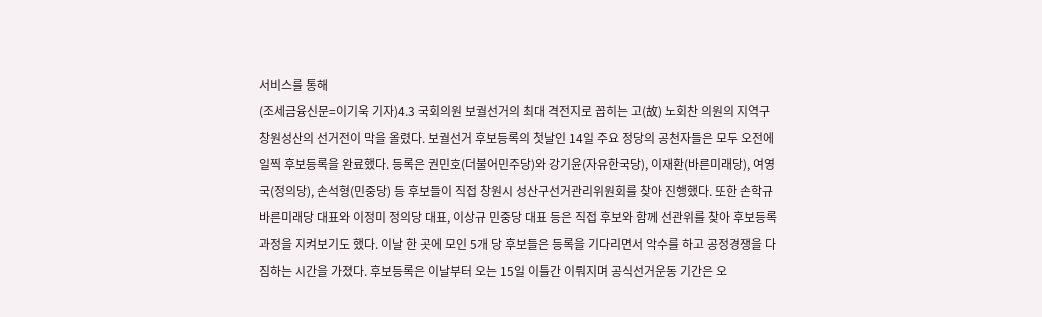서비스를 통해
(조세금융신문=이기욱 기자)4.3 국회의원 보궐선거의 최대 격전지로 꼽히는 고(故) 노회찬 의원의 지역구 창원성산의 선거전이 막을 올렸다. 보궐선거 후보등록의 첫날인 14일 주요 정당의 공천자들은 모두 오전에 일찍 후보등록을 완료했다. 등록은 권민호(더불어민주당)와 강기윤(자유한국당), 이재환(바른미래당), 여영국(정의당), 손석형(민중당) 등 후보들이 직접 창원시 성산구선거관리위원회를 찾아 진행했다. 또한 손학규 바른미래당 대표와 이정미 정의당 대표, 이상규 민중당 대표 등은 직접 후보와 함께 선관위를 찾아 후보등록과정을 지켜보기도 했다. 이날 한 곳에 모인 5개 당 후보들은 등록을 기다리면서 악수를 하고 공정경쟁을 다짐하는 시간을 가졌다. 후보등록은 이날부터 오는 15일 이틀간 이뤄지며 공식선거운동 기간은 오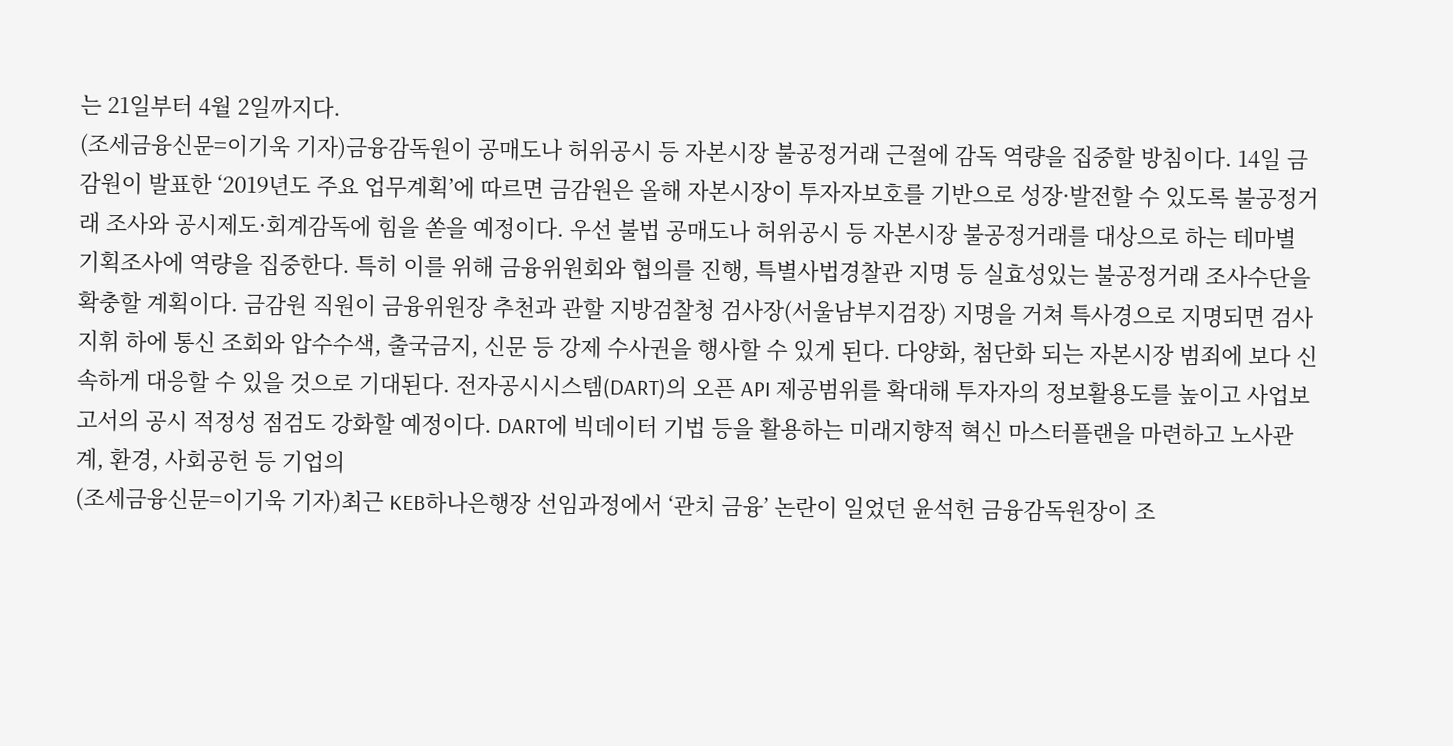는 21일부터 4월 2일까지다.
(조세금융신문=이기욱 기자)금융감독원이 공매도나 허위공시 등 자본시장 불공정거래 근절에 감독 역량을 집중할 방침이다. 14일 금감원이 발표한 ‘2019년도 주요 업무계획’에 따르면 금감원은 올해 자본시장이 투자자보호를 기반으로 성장·발전할 수 있도록 불공정거래 조사와 공시제도·회계감독에 힘을 쏟을 예정이다. 우선 불법 공매도나 허위공시 등 자본시장 불공정거래를 대상으로 하는 테마별 기획조사에 역량을 집중한다. 특히 이를 위해 금융위원회와 협의를 진행, 특별사법경찰관 지명 등 실효성있는 불공정거래 조사수단을 확충할 계획이다. 금감원 직원이 금융위원장 추천과 관할 지방검찰청 검사장(서울남부지검장) 지명을 거쳐 특사경으로 지명되면 검사 지휘 하에 통신 조회와 압수수색, 출국금지, 신문 등 강제 수사권을 행사할 수 있게 된다. 다양화, 첨단화 되는 자본시장 범죄에 보다 신속하게 대응할 수 있을 것으로 기대된다. 전자공시시스템(DART)의 오픈 API 제공범위를 확대해 투자자의 정보활용도를 높이고 사업보고서의 공시 적정성 점검도 강화할 예정이다. DART에 빅데이터 기법 등을 활용하는 미래지향적 혁신 마스터플랜을 마련하고 노사관계, 환경, 사회공헌 등 기업의
(조세금융신문=이기욱 기자)최근 KEB하나은행장 선임과정에서 ‘관치 금융’ 논란이 일었던 윤석헌 금융감독원장이 조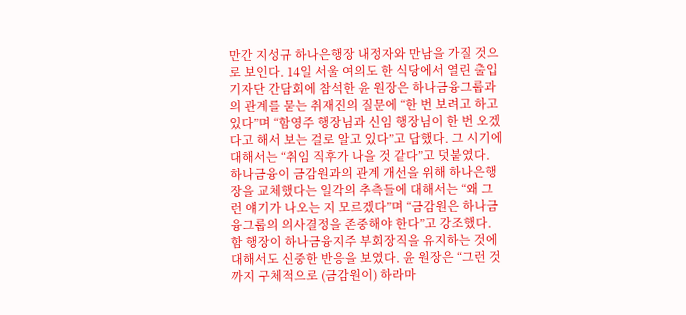만간 지성규 하나은행장 내정자와 만남을 가질 것으로 보인다. 14일 서울 여의도 한 식당에서 열린 출입기자단 간담회에 참석한 윤 원장은 하나금융그룹과의 관계를 묻는 취재진의 질문에 “한 번 보려고 하고 있다”며 “함영주 행장님과 신임 행장님이 한 번 오겠다고 해서 보는 걸로 알고 있다”고 답했다. 그 시기에 대해서는 “취임 직후가 나을 것 같다”고 덧붙였다. 하나금융이 금감원과의 관계 개선을 위해 하나은행장을 교체했다는 일각의 추측들에 대해서는 “왜 그런 얘기가 나오는 지 모르겠다”며 “금감원은 하나금융그룹의 의사결정을 존중해야 한다”고 강조했다. 함 행장이 하나금융지주 부회장직을 유지하는 것에 대해서도 신중한 반응을 보였다. 윤 원장은 “그런 것까지 구체적으로 (금감원이) 하라마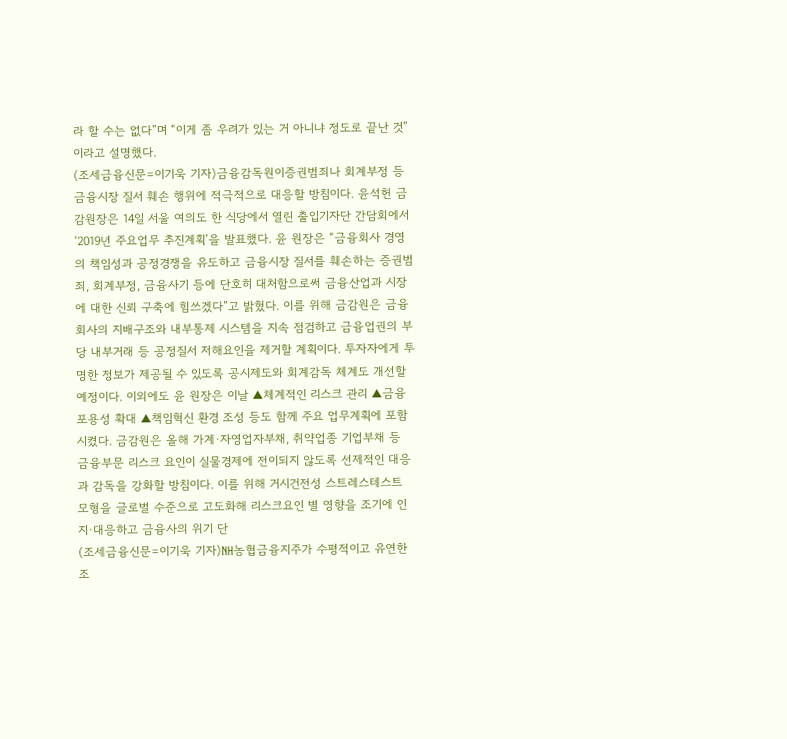라 할 수는 없다”며 “이게 좀 우려가 있는 거 아니냐 정도로 끝난 것”이라고 설명했다.
(조세금융신문=이기욱 기자)금융감독원이증권범죄나 회계부정 등 금융시장 질서 훼손 행위에 적극적으로 대응할 방침이다. 윤석헌 금감원장은 14일 서울 여의도 한 식당에서 열린 출입기자단 간담회에서 ‘2019년 주요업무 추진계획’을 발표했다. 윤 원장은 “금융회사 경영의 책임성과 공정경쟁을 유도하고 금융시장 질서를 훼손하는 증권범죄, 회계부정, 금융사기 등에 단호히 대처함으로써 금융산업과 시장에 대한 신뢰 구축에 힘쓰겠다”고 밝혔다. 이를 위해 금감원은 금융회사의 지배구조와 내부통제 시스템을 지속 점검하고 금융업권의 부당 내부거래 등 공정질서 저해요인을 제거할 계획이다. 투자자에게 투명한 정보가 제공될 수 있도록 공시제도와 회계감독 체계도 개선할 예정이다. 이외에도 윤 원장은 이날 ▲체계적인 리스크 관리 ▲금융 포용성 확대 ▲책임혁신 환경 조성 등도 함께 주요 업무계획에 포함시켰다. 금감원은 올해 가계·자영업자부채, 취약업종 기업부채 등 금융부문 리스크 요인이 실물경제에 전이되지 않도록 선제적인 대응과 감독을 강화할 방침이다. 이를 위해 거시건전성 스트레스테스트 모형을 글로벌 수준으로 고도화해 리스크요인 별 영향을 조기에 인지·대응하고 금융사의 위기 단
(조세금융신문=이기욱 기자)NH농협금융지주가 수평적이고 유연한 조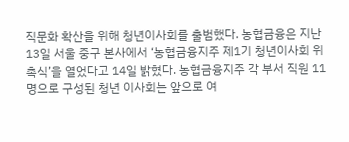직문화 확산을 위해 청년이사회를 출범했다. 농협금융은 지난 13일 서울 중구 본사에서 ‘농협금융지주 제1기 청년이사회 위촉식’을 열었다고 14일 밝혔다. 농협금융지주 각 부서 직원 11명으로 구성된 청년 이사회는 앞으로 여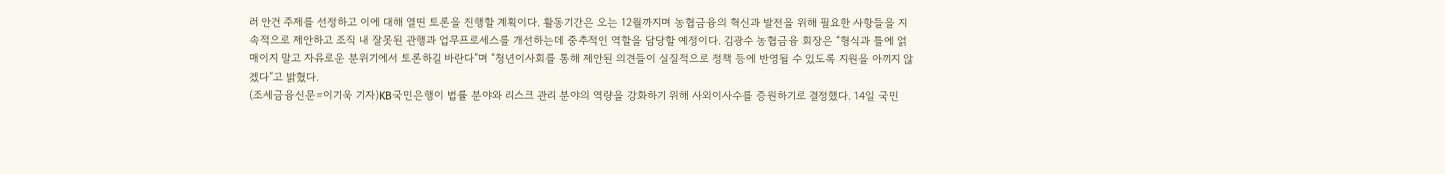러 안건 주제를 선정하고 이에 대해 열띤 토론을 진행할 계획이다. 활동기간은 오는 12월까지며 농협금융의 혁신과 발전을 위해 필요한 사항들을 지속적으로 제안하고 조직 내 잘못된 관행과 업무프로세스를 개선하는데 중추적인 역할을 담당할 예정이다. 김광수 농협금융 회장은 “형식과 틀에 얽매이지 말고 자유로운 분위기에서 토론하길 바란다”며 “청년이사회를 통해 제안된 의견들이 실질적으로 정책 등에 반영될 수 있도록 지원을 아끼지 않겠다”고 밝혔다.
(조세금융신문=이기욱 기자)KB국민은행이 법률 분야와 리스크 관리 분야의 역량을 강화하기 위해 사외이사수를 증원하기로 결정했다. 14일 국민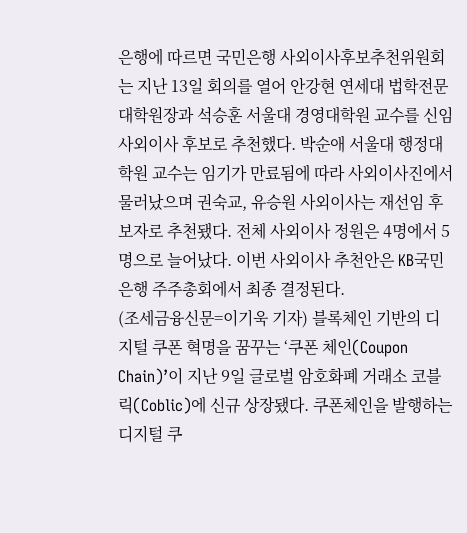은행에 따르면 국민은행 사외이사후보추천위원회는 지난 13일 회의를 열어 안강현 연세대 법학전문대학원장과 석승훈 서울대 경영대학원 교수를 신임 사외이사 후보로 추천했다. 박순애 서울대 행정대학원 교수는 임기가 만료됨에 따라 사외이사진에서 물러났으며 권숙교, 유승원 사외이사는 재선임 후보자로 추천됐다. 전체 사외이사 정원은 4명에서 5명으로 늘어났다. 이번 사외이사 추천안은 KB국민은행 주주총회에서 최종 결정된다.
(조세금융신문=이기욱 기자) 블록체인 기반의 디지털 쿠폰 혁명을 꿈꾸는 ‘쿠폰 체인(Coupon Chain)’이 지난 9일 글로벌 암호화폐 거래소 코블릭(Coblic)에 신규 상장됐다. 쿠폰체인을 발행하는 디지털 쿠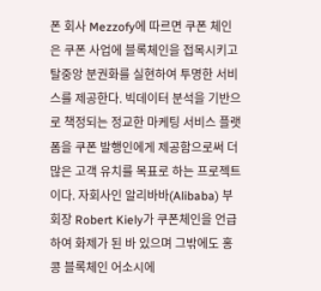폰 회사 Mezzofy에 따르면 쿠폰 체인은 쿠폰 사업에 블록체인을 접목시키고 탈중앙 분권화를 실현하여 투명한 서비스를 제공한다. 빅데이터 분석을 기반으로 책정되는 정교한 마케팅 서비스 플랫폼을 쿠폰 발행인에게 제공함으로써 더 많은 고객 유치를 목표로 하는 프로젝트이다. 자회사인 알리바바(Alibaba) 부회장 Robert Kiely가 쿠폰체인을 언급하여 화제가 된 바 있으며 그밖에도 홍콩 블록체인 어소시에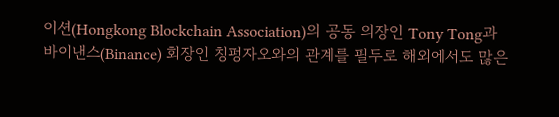이션(Hongkong Blockchain Association)의 공동 의장인 Tony Tong과 바이낸스(Binance) 회장인 칭펑자오와의 관계를 필두로 해외에서도 많은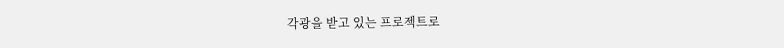각광을 받고 있는 프로젝트로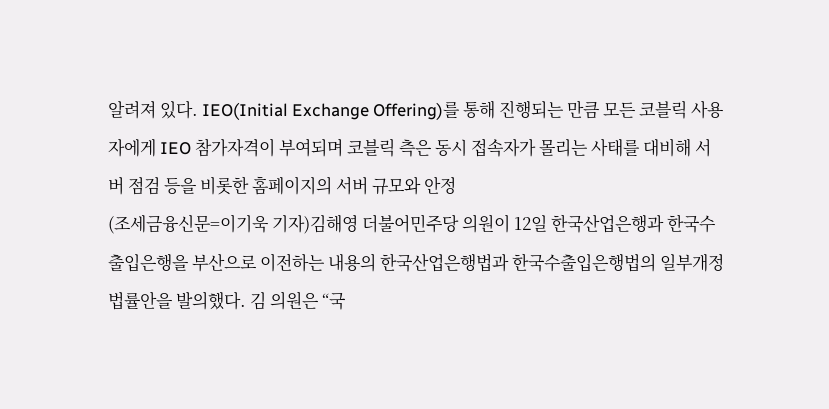알려져 있다. IEO(Initial Exchange Offering)를 통해 진행되는 만큼 모든 코블릭 사용자에게 IEO 참가자격이 부여되며 코블릭 측은 동시 접속자가 몰리는 사태를 대비해 서버 점검 등을 비롯한 홈페이지의 서버 규모와 안정
(조세금융신문=이기욱 기자)김해영 더불어민주당 의원이 12일 한국산업은행과 한국수출입은행을 부산으로 이전하는 내용의 한국산업은행법과 한국수출입은행법의 일부개정법률안을 발의했다. 김 의원은 “국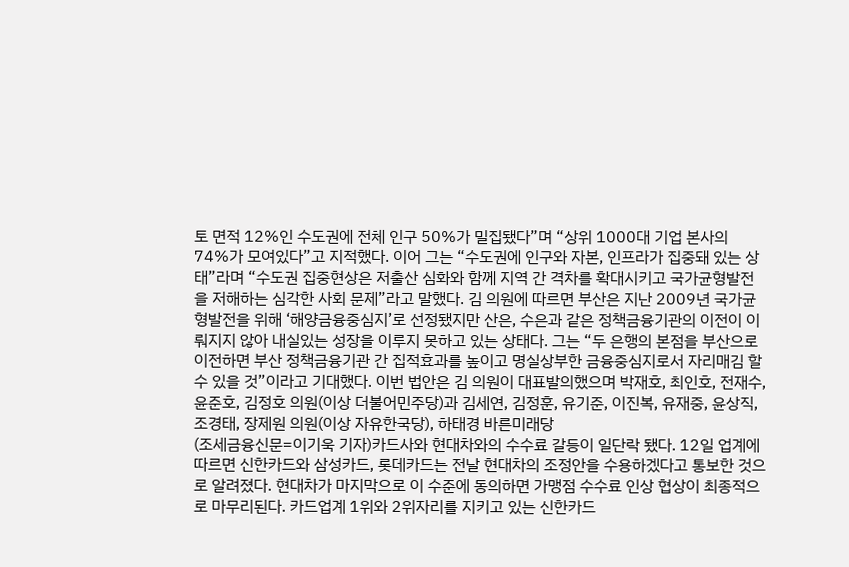토 면적 12%인 수도권에 전체 인구 50%가 밀집됐다”며 “상위 1000대 기업 본사의 74%가 모여있다”고 지적했다. 이어 그는 “수도권에 인구와 자본, 인프라가 집중돼 있는 상태”라며 “수도권 집중현상은 저출산 심화와 함께 지역 간 격차를 확대시키고 국가균형발전을 저해하는 심각한 사회 문제”라고 말했다. 김 의원에 따르면 부산은 지난 2009년 국가균형발전을 위해 ‘해양금융중심지’로 선정됐지만 산은, 수은과 같은 정책금융기관의 이전이 이뤄지지 않아 내실있는 성장을 이루지 못하고 있는 상태다. 그는 “두 은행의 본점을 부산으로 이전하면 부산 정책금융기관 간 집적효과를 높이고 명실상부한 금융중심지로서 자리매김 할 수 있을 것”이라고 기대했다. 이번 법안은 김 의원이 대표발의했으며 박재호, 최인호, 전재수, 윤준호, 김정호 의원(이상 더불어민주당)과 김세연, 김정훈, 유기준, 이진복, 유재중, 윤상직, 조경태, 장제원 의원(이상 자유한국당), 하태경 바른미래당
(조세금융신문=이기욱 기자)카드사와 현대차와의 수수료 갈등이 일단락 됐다. 12일 업계에 따르면 신한카드와 삼성카드, 롯데카드는 전날 현대차의 조정안을 수용하겠다고 통보한 것으로 알려졌다. 현대차가 마지막으로 이 수준에 동의하면 가맹점 수수료 인상 협상이 최종적으로 마무리된다. 카드업계 1위와 2위자리를 지키고 있는 신한카드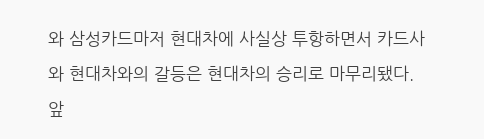와 삼성카드마저 현대차에 사실상 투항하면서 카드사와 현대차와의 갈등은 현대차의 승리로 마무리됐다. 앞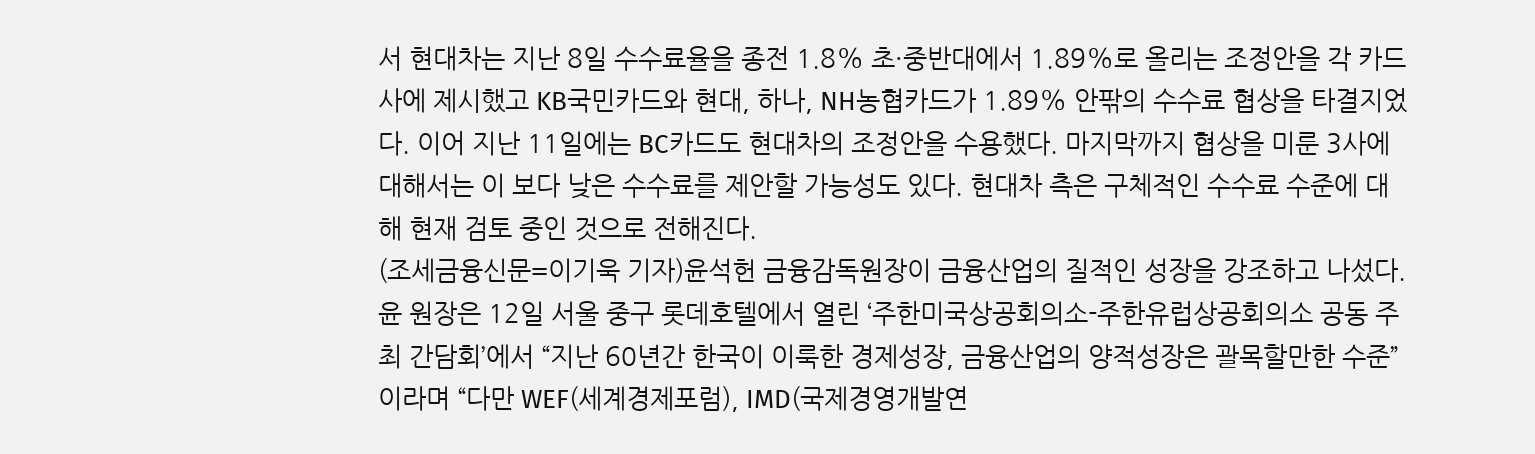서 현대차는 지난 8일 수수료율을 종전 1.8% 초·중반대에서 1.89%로 올리는 조정안을 각 카드사에 제시했고 KB국민카드와 현대, 하나, NH농협카드가 1.89% 안팎의 수수료 협상을 타결지었다. 이어 지난 11일에는 BC카드도 현대차의 조정안을 수용했다. 마지막까지 협상을 미룬 3사에 대해서는 이 보다 낮은 수수료를 제안할 가능성도 있다. 현대차 측은 구체적인 수수료 수준에 대해 현재 검토 중인 것으로 전해진다.
(조세금융신문=이기욱 기자)윤석헌 금융감독원장이 금융산업의 질적인 성장을 강조하고 나섰다. 윤 원장은 12일 서울 중구 롯데호텔에서 열린 ‘주한미국상공회의소-주한유럽상공회의소 공동 주최 간담회’에서 “지난 60년간 한국이 이룩한 경제성장, 금융산업의 양적성장은 괄목할만한 수준”이라며 “다만 WEF(세계경제포럼), IMD(국제경영개발연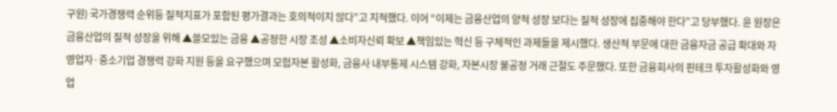구원) 국가경쟁력 순위등 질적지표가 포함된 평가결과는 호의적이지 않다”고 지적했다. 이어 “이제는 금융산업의 양적 성장 보다는 질적 성장에 집중해야 한다”고 당부했다. 윤 원장은 금융산업의 질적 성장을 위해 ▲쓸모있는 금융 ▲공정한 시장 조성 ▲소비자신뢰 확보 ▲책임있는 혁신 등 구체적인 과제들을 제시했다. 생산적 부문에 대한 금융자금 공급 확대와 자영업자·중소기업 경쟁력 강화 지원 등을 요구했으며 모험자본 활성화, 금융사 내부통제 시스템 강화, 자본시장 불공정 거래 근절도 주문했다. 또한 금융회사의 핀테크 투자활성화와 영업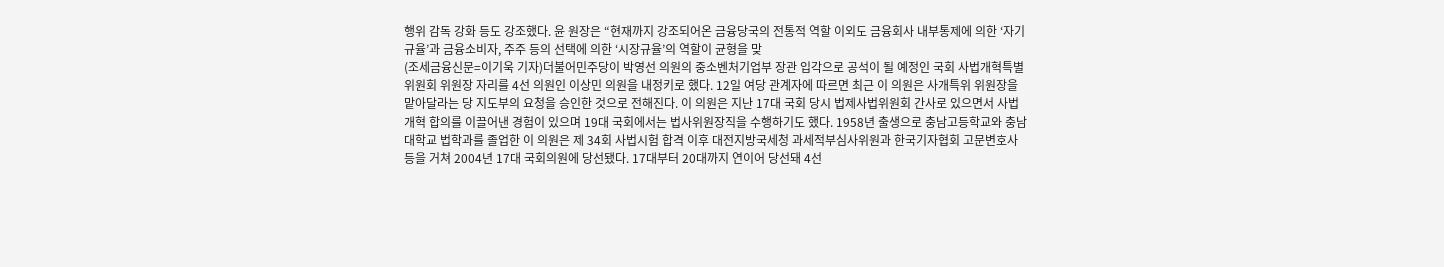행위 감독 강화 등도 강조했다. 윤 원장은 “현재까지 강조되어온 금융당국의 전통적 역할 이외도 금융회사 내부통제에 의한 ‘자기규율’과 금융소비자, 주주 등의 선택에 의한 ‘시장규율’의 역할이 균형을 맞
(조세금융신문=이기욱 기자)더불어민주당이 박영선 의원의 중소벤처기업부 장관 입각으로 공석이 될 예정인 국회 사법개혁특별위원회 위원장 자리를 4선 의원인 이상민 의원을 내정키로 했다. 12일 여당 관계자에 따르면 최근 이 의원은 사개특위 위원장을 맡아달라는 당 지도부의 요청을 승인한 것으로 전해진다. 이 의원은 지난 17대 국회 당시 법제사법위원회 간사로 있으면서 사법 개혁 합의를 이끌어낸 경험이 있으며 19대 국회에서는 법사위원장직을 수행하기도 했다. 1958년 출생으로 충남고등학교와 충남대학교 법학과를 졸업한 이 의원은 제 34회 사법시험 합격 이후 대전지방국세청 과세적부심사위원과 한국기자협회 고문변호사 등을 거쳐 2004년 17대 국회의원에 당선됐다. 17대부터 20대까지 연이어 당선돼 4선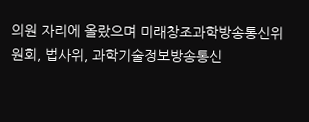의원 자리에 올랐으며 미래창조과학방송통신위원회, 법사위, 과학기술정보방송통신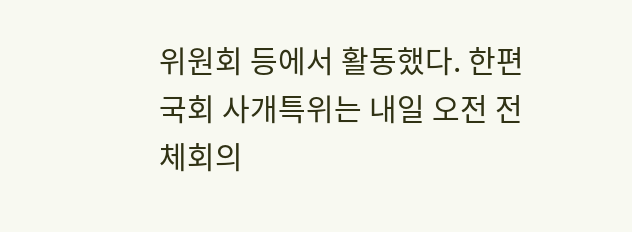위원회 등에서 활동했다. 한편 국회 사개특위는 내일 오전 전체회의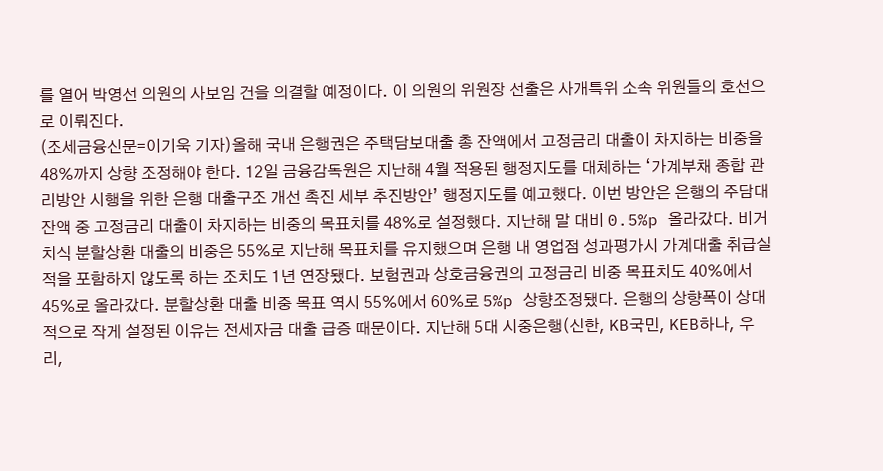를 열어 박영선 의원의 사보임 건을 의결할 예정이다. 이 의원의 위원장 선출은 사개특위 소속 위원들의 호선으로 이뤄진다.
(조세금융신문=이기욱 기자)올해 국내 은행권은 주택담보대출 총 잔액에서 고정금리 대출이 차지하는 비중을 48%까지 상향 조정해야 한다. 12일 금융감독원은 지난해 4월 적용된 행정지도를 대체하는 ‘가계부채 종합 관리방안 시행을 위한 은행 대출구조 개선 촉진 세부 추진방안’ 행정지도를 예고했다. 이번 방안은 은행의 주담대 잔액 중 고정금리 대출이 차지하는 비중의 목표치를 48%로 설정했다. 지난해 말 대비 0.5%p 올라갔다. 비거치식 분할상환 대출의 비중은 55%로 지난해 목표치를 유지했으며 은행 내 영업점 성과평가시 가계대출 취급실적을 포함하지 않도록 하는 조치도 1년 연장됐다. 보험권과 상호금융권의 고정금리 비중 목표치도 40%에서 45%로 올라갔다. 분할상환 대출 비중 목표 역시 55%에서 60%로 5%p 상향조정됐다. 은행의 상향폭이 상대적으로 작게 설정된 이유는 전세자금 대출 급증 때문이다. 지난해 5대 시중은행(신한, KB국민, KEB하나, 우리,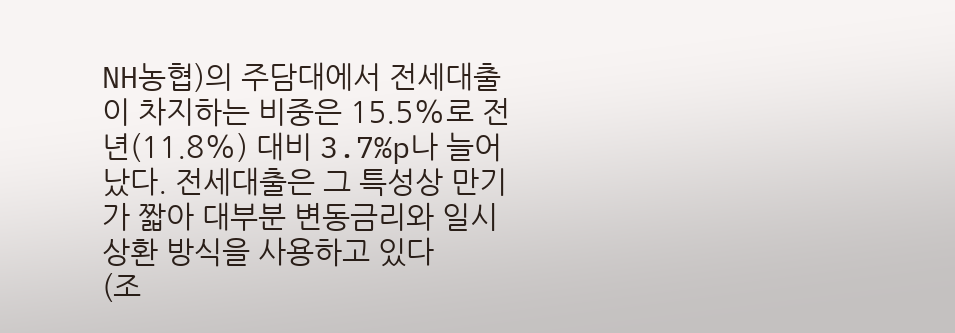NH농협)의 주담대에서 전세대출이 차지하는 비중은 15.5%로 전년(11.8%) 대비 3.7%p나 늘어났다. 전세대출은 그 특성상 만기가 짧아 대부분 변동금리와 일시상환 방식을 사용하고 있다
(조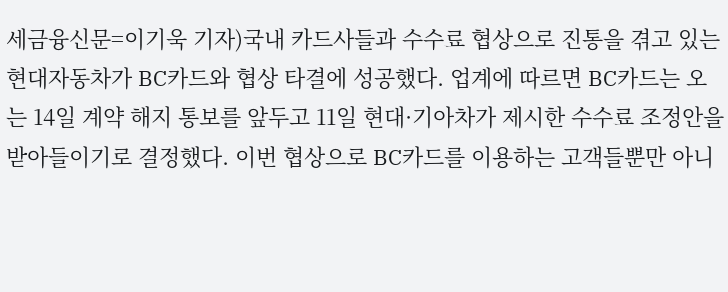세금융신문=이기욱 기자)국내 카드사들과 수수료 협상으로 진통을 겪고 있는 현대자동차가 BC카드와 협상 타결에 성공했다. 업계에 따르면 BC카드는 오는 14일 계약 해지 통보를 앞두고 11일 현대·기아차가 제시한 수수료 조정안을 받아들이기로 결정했다. 이번 협상으로 BC카드를 이용하는 고객들뿐만 아니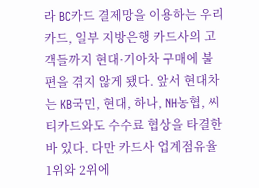라 BC카드 결제망을 이용하는 우리카드, 일부 지방은행 카드사의 고객들까지 현대·기아차 구매에 불편을 겪지 않게 됐다. 앞서 현대차는 KB국민, 현대, 하나, NH농협, 씨티카드와도 수수료 협상을 타결한 바 있다. 다만 카드사 업계점유율 1위와 2위에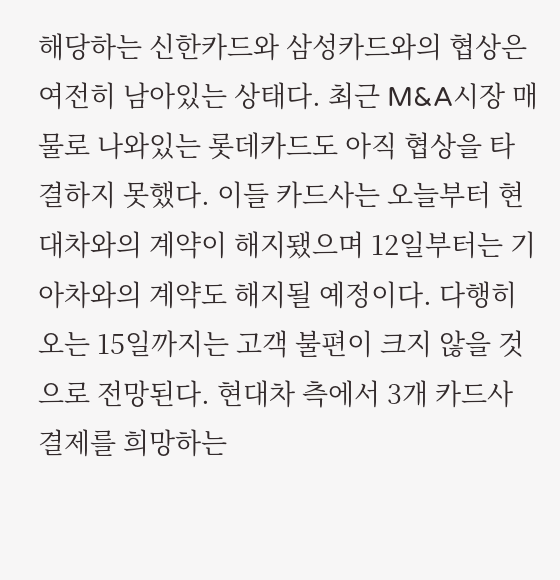해당하는 신한카드와 삼성카드와의 협상은 여전히 남아있는 상태다. 최근 M&A시장 매물로 나와있는 롯데카드도 아직 협상을 타결하지 못했다. 이들 카드사는 오늘부터 현대차와의 계약이 해지됐으며 12일부터는 기아차와의 계약도 해지될 예정이다. 다행히 오는 15일까지는 고객 불편이 크지 않을 것으로 전망된다. 현대차 측에서 3개 카드사 결제를 희망하는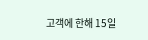고객에 한해 15일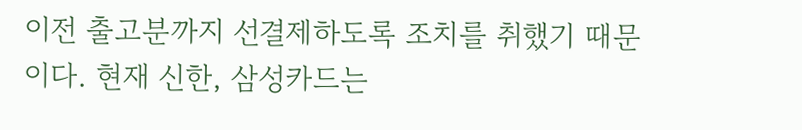이전 출고분까지 선결제하도록 조치를 취했기 때문이다. 현재 신한, 삼성카드는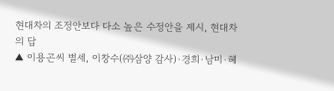현대차의 조정안보다 다소 높은 수정안을 제시, 현대차의 답
▲ 이용곤씨 별세, 이창수(㈜삼양 감사)·경희·남미·혜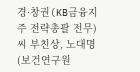경·창권(KB금융지주 전략총괄 전무)씨 부친상, 노대명(보건연구원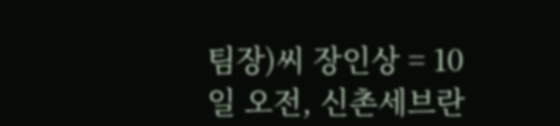팀장)씨 장인상 = 10일 오전, 신촌세브란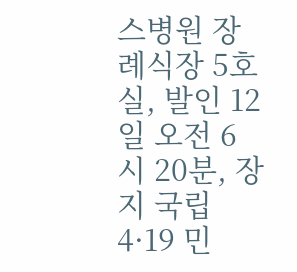스병원 장례식장 5호실, 발인 12일 오전 6시 20분, 장지 국립 4·19 민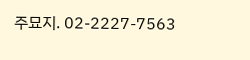주묘지. 02-2227-7563